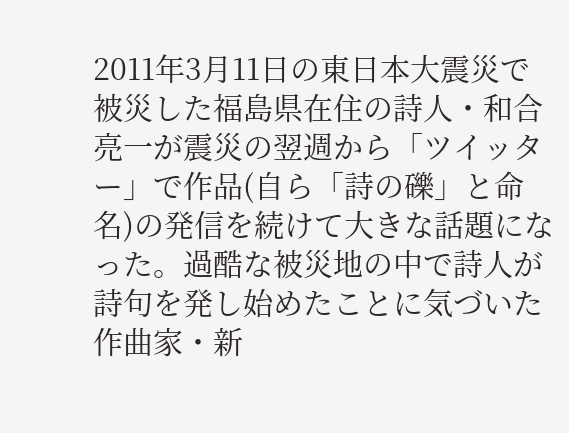2011年3月11日の東日本大震災で被災した福島県在住の詩人・和合亮一が震災の翌週から「ツイッター」で作品(自ら「詩の礫」と命名)の発信を続けて大きな話題になった。過酷な被災地の中で詩人が詩句を発し始めたことに気づいた作曲家・新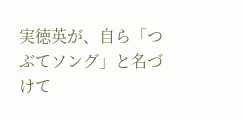実徳英が、自ら「つぶてソング」と名づけて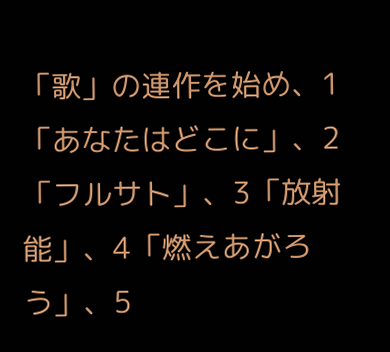「歌」の連作を始め、1「あなたはどこに」、2「フルサト」、3「放射能」、4「燃えあがろう」、5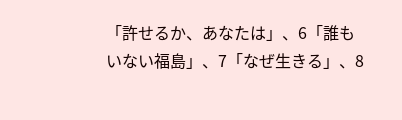「許せるか、あなたは」、6「誰もいない福島」、7「なぜ生きる」、8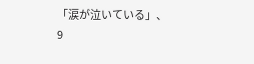「涙が泣いている」、9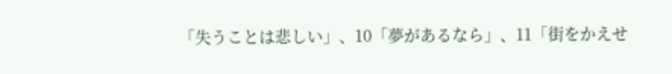「失うことは悲しい」、10「夢があるなら」、11「街をかえせ